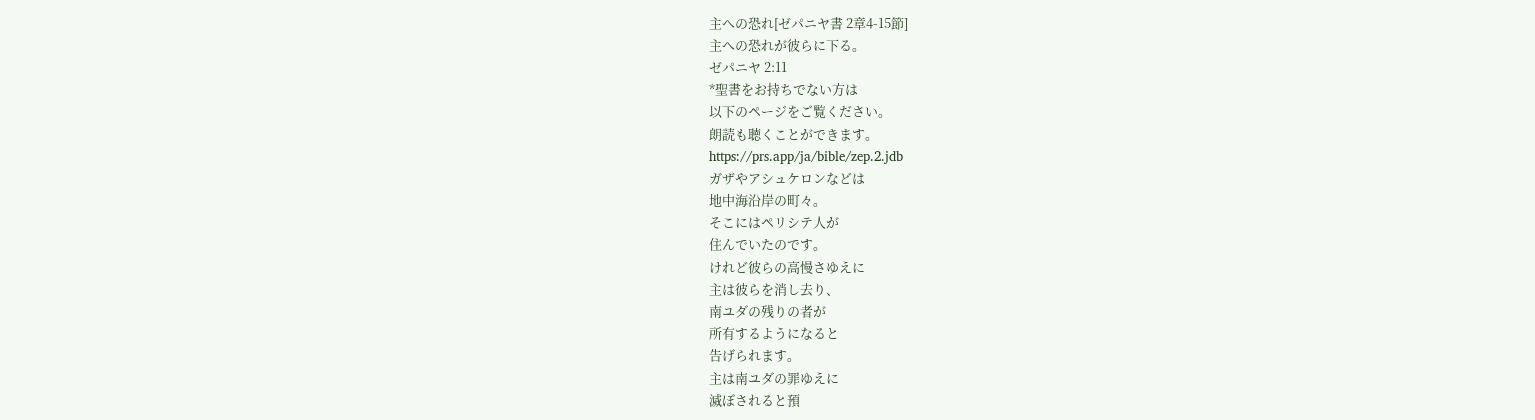主への恐れ[ゼパニヤ書 2章4-15節]
主への恐れが彼らに下る。
ゼパニヤ 2:11
*聖書をお持ちでない方は
以下のページをご覧ください。
朗読も聴くことができます。
https://prs.app/ja/bible/zep.2.jdb
ガザやアシュケロンなどは
地中海沿岸の町々。
そこにはペリシテ人が
住んでいたのです。
けれど彼らの高慢さゆえに
主は彼らを消し去り、
南ユダの残りの者が
所有するようになると
告げられます。
主は南ユダの罪ゆえに
滅ぼされると預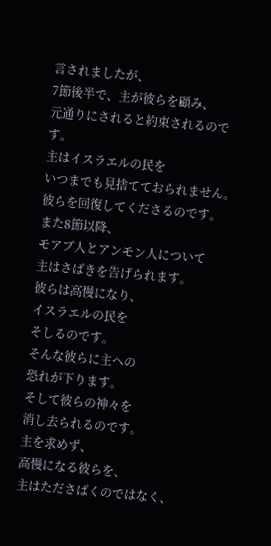言されましたが、
7節後半で、主が彼らを顧み、
元通りにされると約束されるのです。
主はイスラエルの民を
いつまでも見捨てておられません。
彼らを回復してくださるのです。
また8節以降、
モアブ人とアンモン人について
主はさばきを告げられます。
彼らは高慢になり、
イスラエルの民を
そしるのです。
そんな彼らに主への
恐れが下ります。
そして彼らの神々を
消し去られるのです。
主を求めず、
高慢になる彼らを、
主はたださばくのではなく、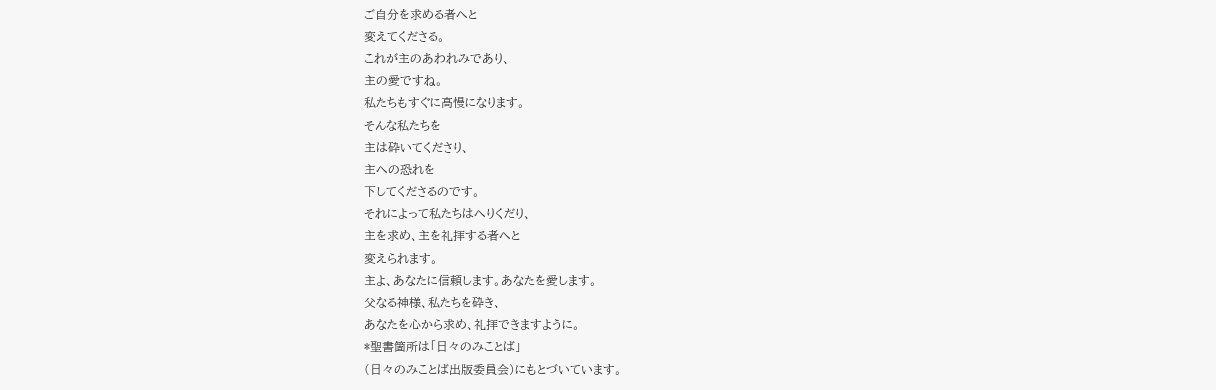ご自分を求める者へと
変えてくださる。
これが主のあわれみであり、
主の愛ですね。
私たちもすぐに高慢になります。
そんな私たちを
主は砕いてくださり、
主への恐れを
下してくださるのです。
それによって私たちはへりくだり、
主を求め、主を礼拝する者へと
変えられます。
主よ、あなたに信頼します。あなたを愛します。
父なる神様、私たちを砕き、
あなたを心から求め、礼拝できますように。
*聖書箇所は「日々のみことば」
(日々のみことば出版委員会)にもとづいています。